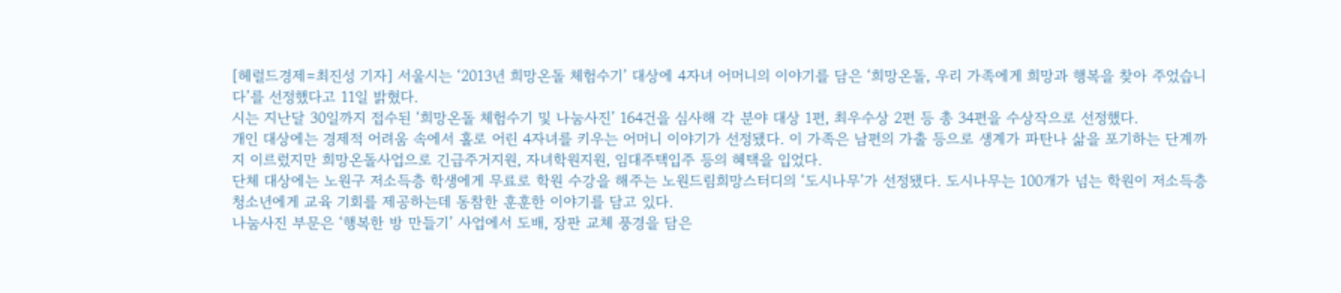[헤럴드경제=최진성 기자] 서울시는 ‘2013년 희망온돌 체험수기’ 대상에 4자녀 어머니의 이야기를 담은 ‘희망온돌, 우리 가족에게 희망과 행복을 찾아 주었습니다’를 선정했다고 11일 밝혔다.
시는 지난달 30일까지 접수된 ‘희망온돌 체험수기 및 나눔사진’ 164건을 심사해 각 분야 대상 1편, 최우수상 2편 등 총 34편을 수상작으로 선정했다.
개인 대상에는 경제적 어려움 속에서 홀로 어린 4자녀를 키우는 어머니 이야기가 선정됐다. 이 가족은 남편의 가출 등으로 생계가 파탄나 삶을 포기하는 단계까지 이르렀지만 희망온돌사업으로 긴급주거지원, 자녀학원지원, 임대주택입주 등의 혜택을 입었다.
단체 대상에는 노원구 저소득층 학생에게 무료로 학원 수강을 해주는 노원드림희망스터디의 ‘도시나무’가 선정됐다. 도시나무는 100개가 넘는 학원이 저소득층 청소년에게 교육 기회를 제공하는데 동참한 훈훈한 이야기를 담고 있다.
나눔사진 부문은 ‘행복한 방 만들기’ 사업에서 도배, 장판 교체 풍경을 담은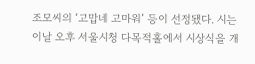조모씨의 ‘고맙네 고마워’ 등이 선정됐다. 시는 이날 오후 서울시청 다목적홀에서 시상식을 개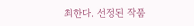최한다. 선정된 작품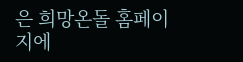은 희망온돌 홈페이지에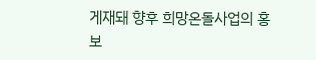게재돼 향후 희망온돌사업의 홍보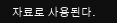자료로 사용된다.